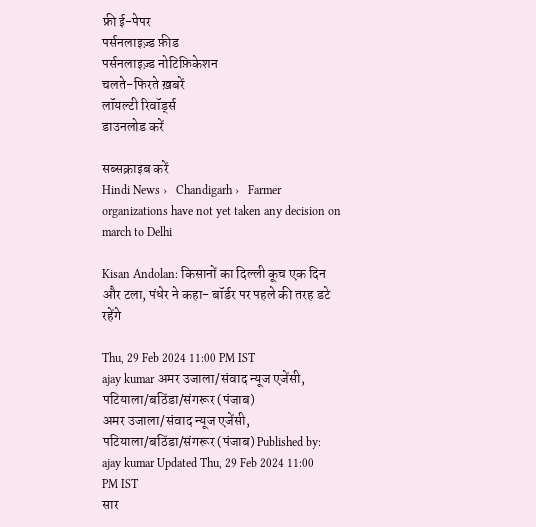फ्री ई-पेपर
पर्सनलाइज़्ड फ़ीड
पर्सनलाइज़्ड नोटिफ़िकेशन
चलते-फिरते ख़बरें
लॉयल्टी रिवॉर्ड्स
डाउनलोड करें

सब्सक्राइब करें
Hindi News ›   Chandigarh ›   Farmer organizations have not yet taken any decision on march to Delhi

Kisan Andolan: किसानों का दिल्ली कूच एक दिन और टला, पंधेर ने कहा- बॉर्डर पर पहले की तरह डटे रहेंगे

Thu, 29 Feb 2024 11:00 PM IST
ajay kumar अमर उजाला/संवाद न्यूज एजेंसी, पटियाला/बठिंडा/संगरूर (पंजाब)
अमर उजाला/संवाद न्यूज एजेंसी, पटियाला/बठिंडा/संगरूर (पंजाब) Published by: ajay kumar Updated Thu, 29 Feb 2024 11:00 PM IST
सार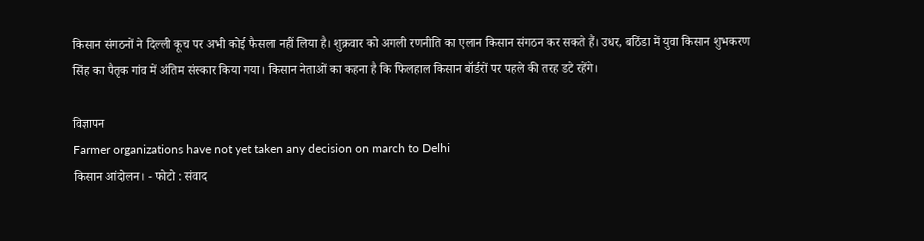किसान संगठनों ने दिल्ली कूच पर अभी कोई फैसला नहीं लिया है। शुक्रवार को अगली रणनीति का एलान किसान संगठन कर सकते हैं। उधर, बठिंडा में युवा किसान शुभकरण सिंह का पैतृक गांव में अंतिम संस्कार किया गया। किसान नेताओं का कहना है कि फिलहाल किसान बॉर्डरों पर पहले की तरह डटे रहेंगे।

विज्ञापन
Farmer organizations have not yet taken any decision on march to Delhi
किसान आंदोलन। - फोटो : संवाद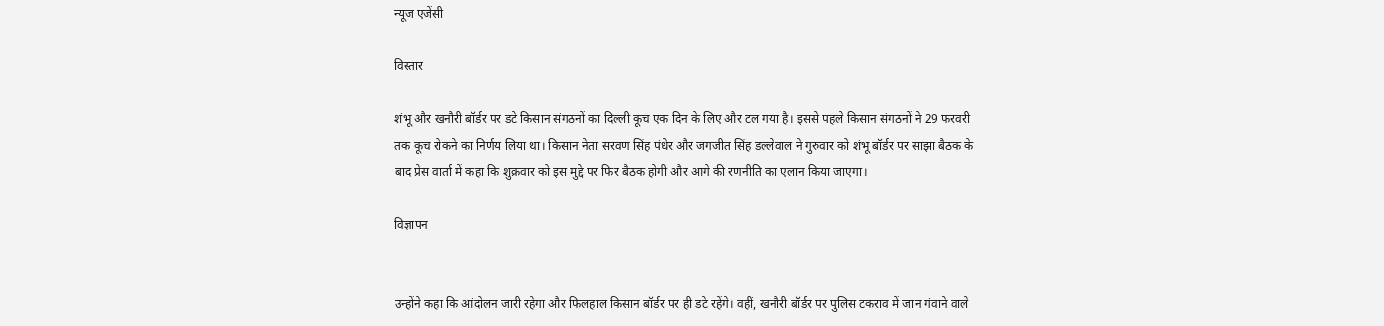न्यूज एजेंसी

विस्तार

शंभू और खनौरी बॉर्डर पर डटे किसान संगठनों का दिल्ली कूच एक दिन के लिए और टल गया है। इससे पहले किसान संगठनों ने 29 फरवरी तक कूच रोकने का निर्णय लिया था। किसान नेता सरवण सिंह पंधेर और जगजीत सिंह डल्लेवाल ने गुरुवार को शंभू बॉर्डर पर साझा बैठक के बाद प्रेस वार्ता में कहा कि शुक्रवार को इस मुद्दे पर फिर बैठक होगी और आगे की रणनीति का एलान किया जाएगा।

विज्ञापन


उन्होंने कहा कि आंदोलन जारी रहेगा और फिलहाल किसान बॉर्डर पर ही डटे रहेंगे। वहीं, खनौरी बॉर्डर पर पुलिस टकराव में जान गंवाने वाले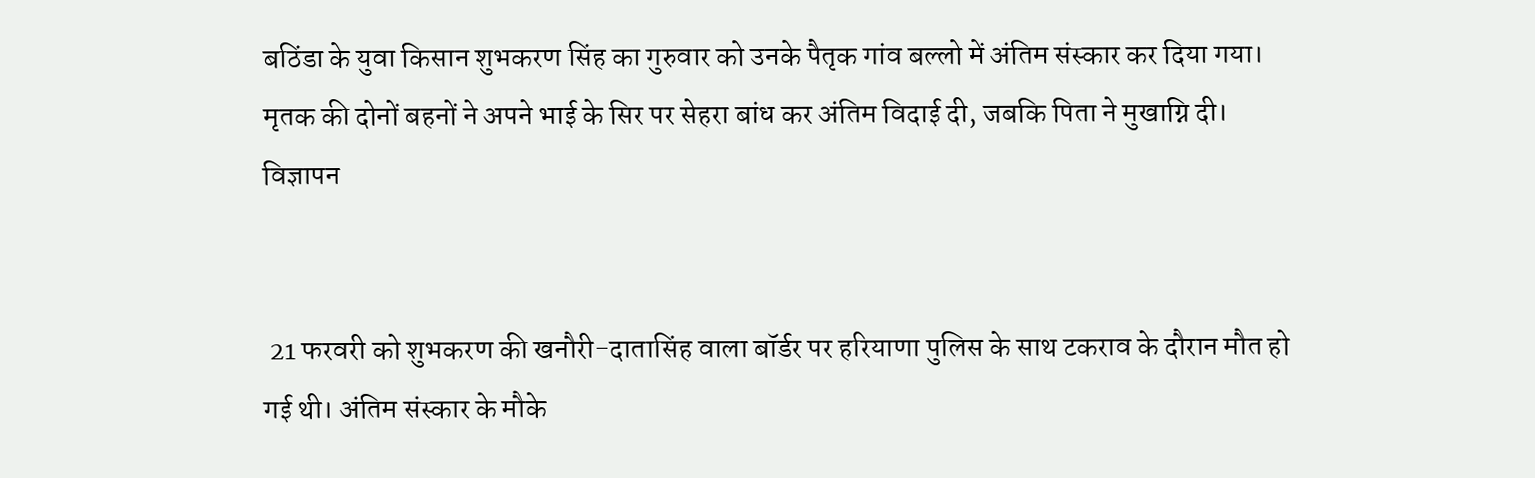बठिंडा के युवा किसान शुभकरण सिंह का गुरुवार को उनके पैतृक गांव बल्लो में अंतिम संस्कार कर दिया गया। मृतक की दोनों बहनों ने अपने भाई के सिर पर सेहरा बांध कर अंतिम विदाई दी, जबकि पिता ने मुखाग्नि दी।
विज्ञापन


 21 फरवरी को शुभकरण की खनौरी-दातासिंह वाला बॉर्डर पर हरियाणा पुलिस के साथ टकराव के दौरान मौत हो गई थी। अंतिम संस्कार के मौके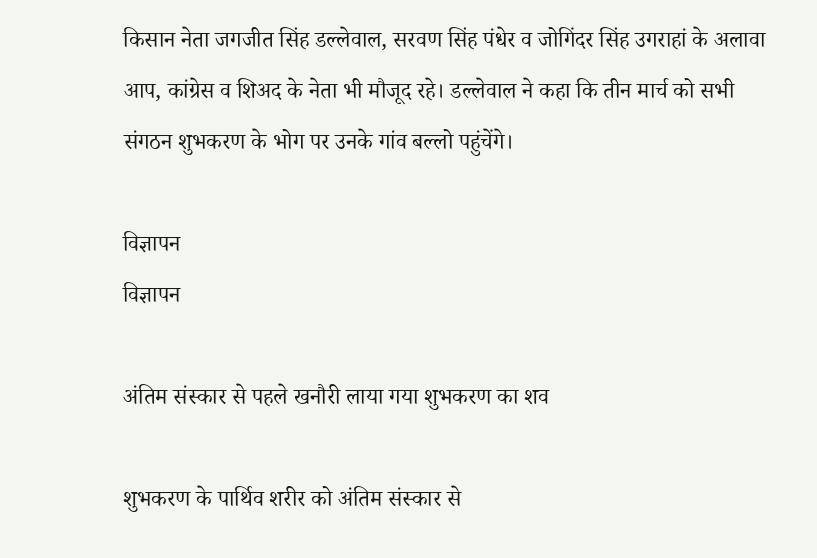किसान नेता जगजीत सिंह डल्लेवाल, सरवण सिंह पंधेर व जोगिंदर सिंह उगराहां के अलावा आप, कांग्रेस व शिअद के नेता भी मौजूद रहे। डल्लेवाल ने कहा कि तीन मार्च को सभी संगठन शुभकरण के भोग पर उनके गांव बल्लो पहुंचेंगे।

विज्ञापन
विज्ञापन

अंतिम संस्कार से पहले खनौरी लाया गया शुभकरण का शव

शुभकरण के पार्थिव शरीर को अंतिम संस्कार से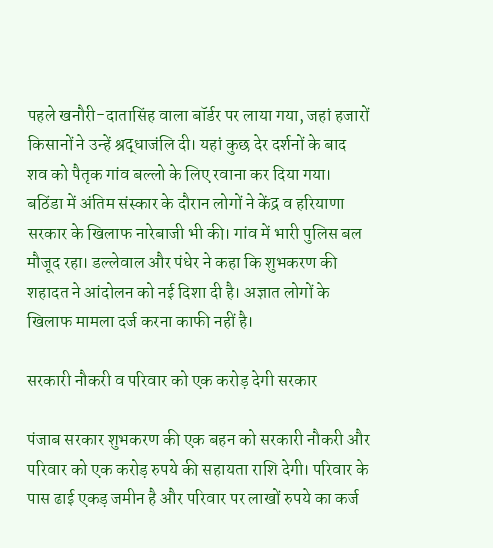पहले खनौरी-दातासिंह वाला बॉर्डर पर लाया गया, जहां हजारों किसानों ने उन्हें श्रद्धाजंलि दी। यहां कुछ देर दर्शनों के बाद शव को पैतृक गांव बल्लो के लिए रवाना कर दिया गया। बठिंडा में अंतिम संस्कार के दौरान लोगों ने केंद्र व हरियाणा सरकार के खिलाफ नारेबाजी भी की। गांव में भारी पुलिस बल मौजूद रहा। डल्लेवाल और पंधेर ने कहा कि शुभकरण की शहादत ने आंदोलन को नई दिशा दी है। अज्ञात लोगों के खिलाफ मामला दर्ज करना काफी नहीं है।

सरकारी नौकरी व परिवार को एक करोड़ देगी सरकार

पंजाब सरकार शुभकरण की एक बहन को सरकारी नौकरी और परिवार को एक करोड़ रुपये की सहायता राशि देगी। परिवार के पास ढाई एकड़ जमीन है और परिवार पर लाखों रुपये का कर्ज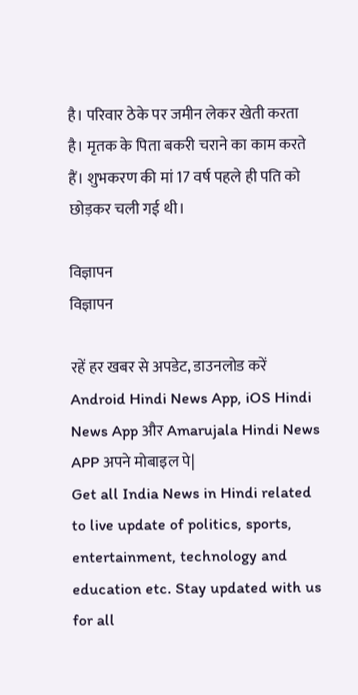है। परिवार ठेके पर जमीन लेकर खेती करता है। मृतक के पिता बकरी चराने का काम करते हैं। शुभकरण की मां 17 वर्ष पहले ही पति को छोड़कर चली गई थी।

विज्ञापन
विज्ञापन

रहें हर खबर से अपडेट, डाउनलोड करें Android Hindi News App, iOS Hindi News App और Amarujala Hindi News APP अपने मोबाइल पे|
Get all India News in Hindi related to live update of politics, sports, entertainment, technology and education etc. Stay updated with us for all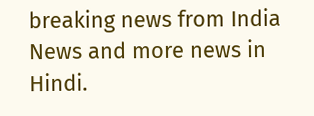breaking news from India News and more news in Hindi.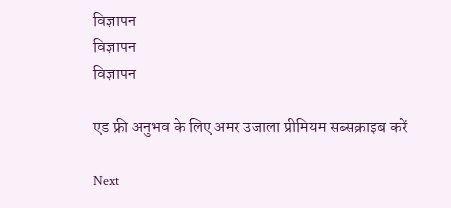विज्ञापन
विज्ञापन
विज्ञापन

एड फ्री अनुभव के लिए अमर उजाला प्रीमियम सब्सक्राइब करें

Next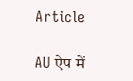Article

AU ऐप में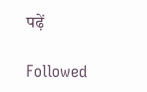पढ़ें

Followed